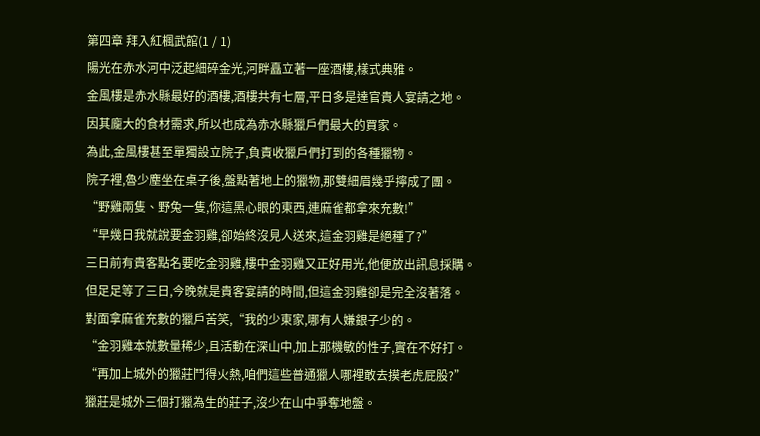第四章 拜入紅楓武館(1 / 1)
陽光在赤水河中泛起細碎金光,河畔矗立著一座酒樓,樣式典雅。
金風樓是赤水縣最好的酒樓,酒樓共有七層,平日多是達官貴人宴請之地。
因其龐大的食材需求,所以也成為赤水縣獵戶們最大的買家。
為此,金風樓甚至單獨設立院子,負責收獵戶們打到的各種獵物。
院子裡,魯少塵坐在桌子後,盤點著地上的獵物,那雙細眉幾乎擰成了團。
“野雞兩隻、野兔一隻,你這黑心眼的東西,連麻雀都拿來充數!”
“早幾日我就說要金羽雞,卻始終沒見人送來,這金羽雞是絕種了?”
三日前有貴客點名要吃金羽雞,樓中金羽雞又正好用光,他便放出訊息採購。
但足足等了三日,今晚就是貴客宴請的時間,但這金羽雞卻是完全沒著落。
對面拿麻雀充數的獵戶苦笑,“我的少東家,哪有人嫌銀子少的。
“金羽雞本就數量稀少,且活動在深山中,加上那機敏的性子,實在不好打。
“再加上城外的獵莊鬥得火熱,咱們這些普通獵人哪裡敢去摸老虎屁股?”
獵莊是城外三個打獵為生的莊子,沒少在山中爭奪地盤。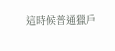這時候普通獵戶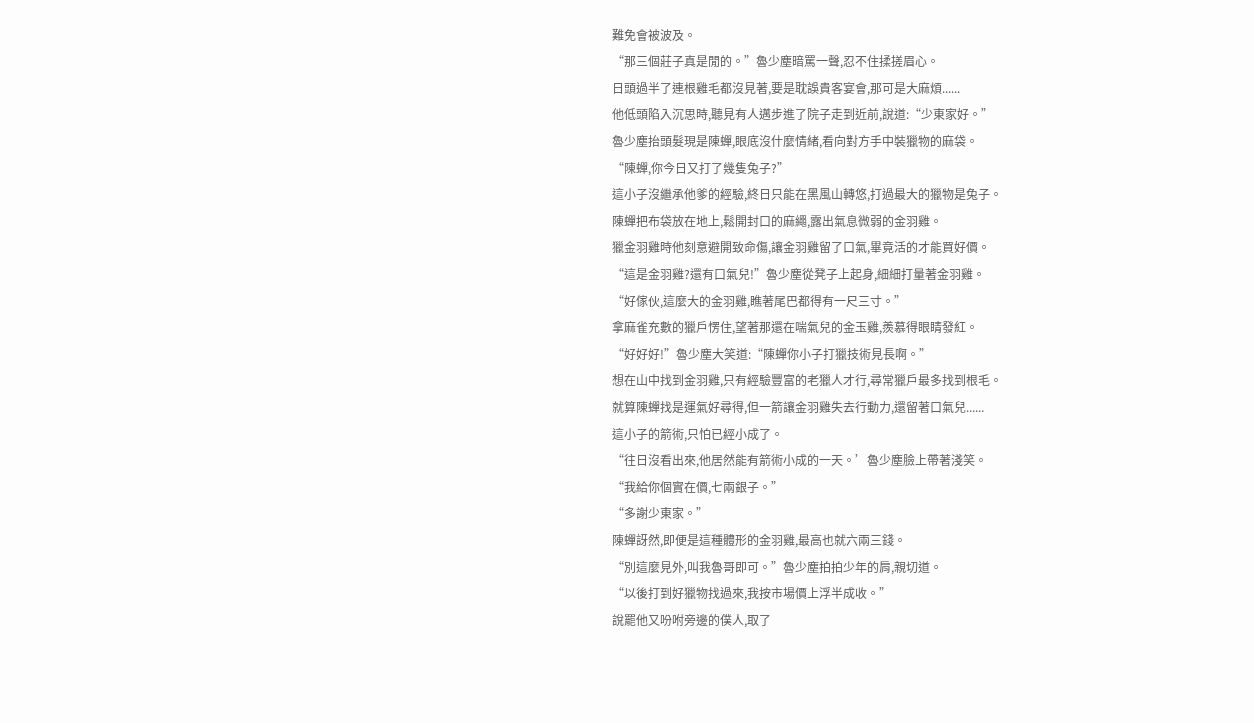難免會被波及。
“那三個莊子真是閒的。”魯少塵暗罵一聲,忍不住揉搓眉心。
日頭過半了連根雞毛都沒見著,要是耽誤貴客宴會,那可是大麻煩......
他低頭陷入沉思時,聽見有人邁步進了院子走到近前,說道:“少東家好。”
魯少塵抬頭髮現是陳蟬,眼底沒什麼情緒,看向對方手中裝獵物的麻袋。
“陳蟬,你今日又打了幾隻兔子?”
這小子沒繼承他爹的經驗,終日只能在黑風山轉悠,打過最大的獵物是兔子。
陳蟬把布袋放在地上,鬆開封口的麻繩,露出氣息微弱的金羽雞。
獵金羽雞時他刻意避開致命傷,讓金羽雞留了口氣,畢竟活的才能買好價。
“這是金羽雞?還有口氣兒!”魯少塵從凳子上起身,細細打量著金羽雞。
“好傢伙,這麼大的金羽雞,瞧著尾巴都得有一尺三寸。”
拿麻雀充數的獵戶愣住,望著那還在喘氣兒的金玉雞,羨慕得眼睛發紅。
“好好好!”魯少塵大笑道:“陳蟬你小子打獵技術見長啊。”
想在山中找到金羽雞,只有經驗豐富的老獵人才行,尋常獵戶最多找到根毛。
就算陳蟬找是運氣好尋得,但一箭讓金羽雞失去行動力,還留著口氣兒......
這小子的箭術,只怕已經小成了。
“往日沒看出來,他居然能有箭術小成的一天。’魯少塵臉上帶著淺笑。
“我給你個實在價,七兩銀子。”
“多謝少東家。”
陳蟬訝然,即便是這種體形的金羽雞,最高也就六兩三錢。
“別這麼見外,叫我魯哥即可。”魯少塵拍拍少年的肩,親切道。
“以後打到好獵物找過來,我按市場價上浮半成收。”
說罷他又吩咐旁邊的僕人,取了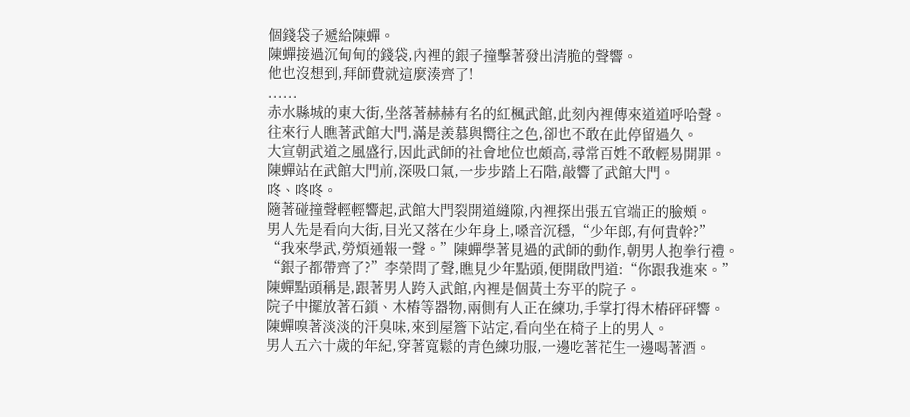個錢袋子遞給陳蟬。
陳蟬接過沉甸甸的錢袋,內裡的銀子撞擊著發出清脆的聲響。
他也沒想到,拜師費就這麼湊齊了!
......
赤水縣城的東大街,坐落著赫赫有名的紅楓武館,此刻內裡傳來道道呼哈聲。
往來行人瞧著武館大門,滿是羨慕與嚮往之色,卻也不敢在此停留過久。
大宣朝武道之風盛行,因此武師的社會地位也頗高,尋常百姓不敢輕易開罪。
陳蟬站在武館大門前,深吸口氣,一步步踏上石階,敲響了武館大門。
咚、咚咚。
隨著碰撞聲輕輕響起,武館大門裂開道縫隙,內裡探出張五官端正的臉頰。
男人先是看向大街,目光又落在少年身上,嗓音沉穩,“少年郎,有何貴幹?”
“我來學武,勞煩通報一聲。”陳蟬學著見過的武師的動作,朝男人抱拳行禮。
“銀子都帶齊了?”李榮問了聲,瞧見少年點頭,便開啟門道:“你跟我進來。”
陳蟬點頭稱是,跟著男人跨入武館,內裡是個黃土夯平的院子。
院子中擺放著石鎖、木樁等器物,兩側有人正在練功,手掌打得木樁砰砰響。
陳蟬嗅著淡淡的汗臭味,來到屋簷下站定,看向坐在椅子上的男人。
男人五六十歲的年紀,穿著寬鬆的青色練功服,一邊吃著花生一邊喝著酒。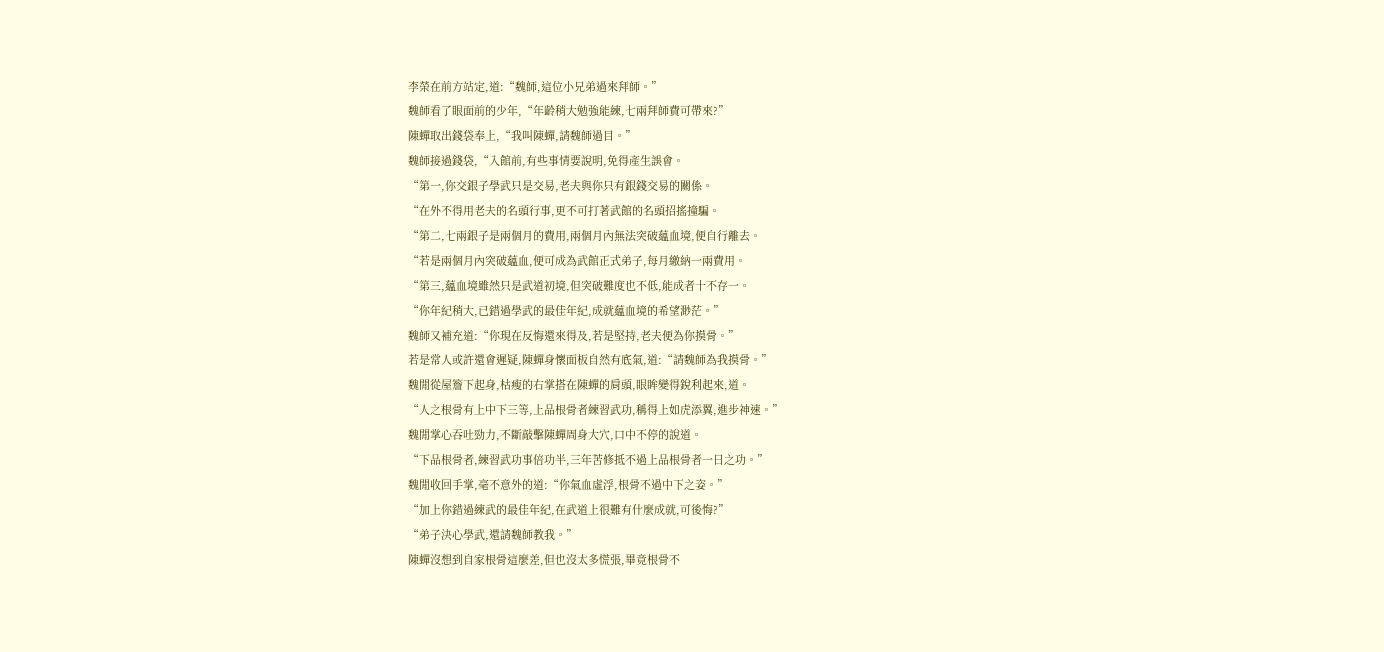李榮在前方站定,道:“魏師,這位小兄弟過來拜師。”
魏師看了眼面前的少年,“年齡稍大勉強能練,七兩拜師費可帶來?”
陳蟬取出錢袋奉上,“我叫陳蟬,請魏師過目。”
魏師接過錢袋,“入館前,有些事情要說明,免得產生誤會。
“第一,你交銀子學武只是交易,老夫與你只有銀錢交易的關係。
“在外不得用老夫的名頭行事,更不可打著武館的名頭招搖撞騙。
“第二,七兩銀子是兩個月的費用,兩個月內無法突破蘊血境,便自行離去。
“若是兩個月內突破蘊血,便可成為武館正式弟子,每月繳納一兩費用。
“第三,蘊血境雖然只是武道初境,但突破難度也不低,能成者十不存一。
“你年紀稍大,已錯過學武的最佳年紀,成就蘊血境的希望渺茫。”
魏師又補充道:“你現在反悔還來得及,若是堅持,老夫便為你摸骨。”
若是常人或許還會遲疑,陳蟬身懷面板自然有底氣,道:“請魏師為我摸骨。”
魏閒從屋簷下起身,枯瘦的右掌搭在陳蟬的肩頭,眼眸變得銳利起來,道。
“人之根骨有上中下三等,上品根骨者練習武功,稱得上如虎添翼,進步神速。”
魏閒掌心吞吐勁力,不斷敲擊陳蟬周身大穴,口中不停的說道。
“下品根骨者,練習武功事倍功半,三年苦修抵不過上品根骨者一日之功。”
魏閒收回手掌,毫不意外的道:“你氣血虛浮,根骨不過中下之姿。”
“加上你錯過練武的最佳年紀,在武道上很難有什麼成就,可後悔?”
“弟子決心學武,還請魏師教我。”
陳蟬沒想到自家根骨這麼差,但也沒太多慌張,畢竟根骨不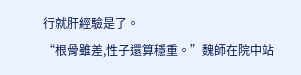行就肝經驗是了。
“根骨雖差,性子還算穩重。”魏師在院中站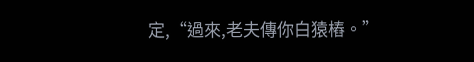定,“過來,老夫傳你白猿樁。”